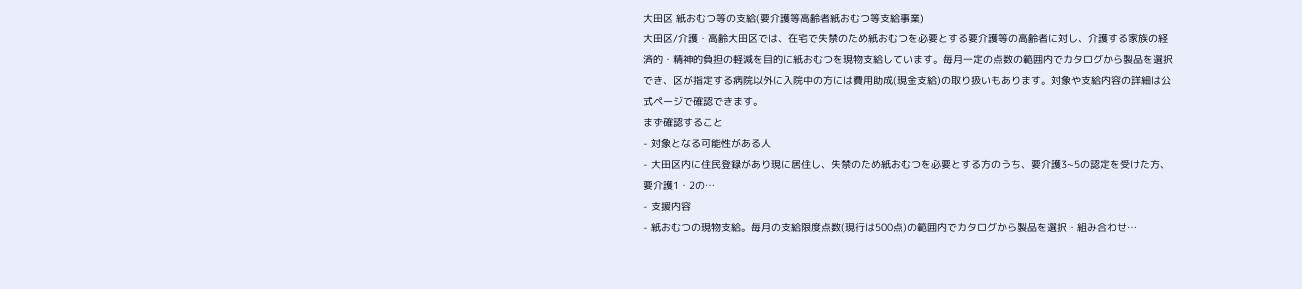大田区 紙おむつ等の支給(要介護等高齢者紙おむつ等支給事業)
大田区/介護・高齢大田区では、在宅で失禁のため紙おむつを必要とする要介護等の高齢者に対し、介護する家族の経済的・精神的負担の軽減を目的に紙おむつを現物支給しています。毎月一定の点数の範囲内でカタログから製品を選択でき、区が指定する病院以外に入院中の方には費用助成(現金支給)の取り扱いもあります。対象や支給内容の詳細は公式ページで確認できます。
まず確認すること
- 対象となる可能性がある人
- 大田区内に住民登録があり現に居住し、失禁のため紙おむつを必要とする方のうち、要介護3~5の認定を受けた方、要介護1・2の…
- 支援内容
- 紙おむつの現物支給。毎月の支給限度点数(現行は500点)の範囲内でカタログから製品を選択・組み合わせ…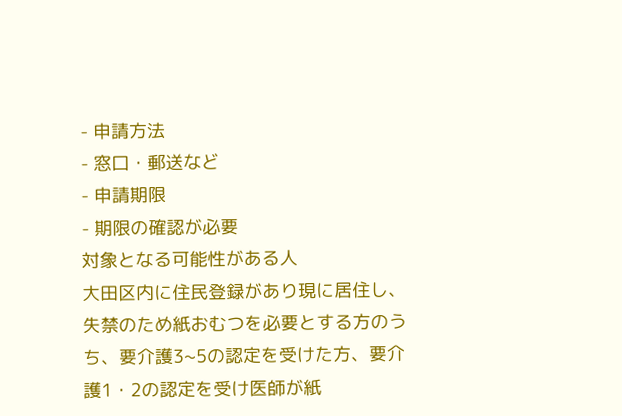- 申請方法
- 窓口・郵送など
- 申請期限
- 期限の確認が必要
対象となる可能性がある人
大田区内に住民登録があり現に居住し、失禁のため紙おむつを必要とする方のうち、要介護3~5の認定を受けた方、要介護1・2の認定を受け医師が紙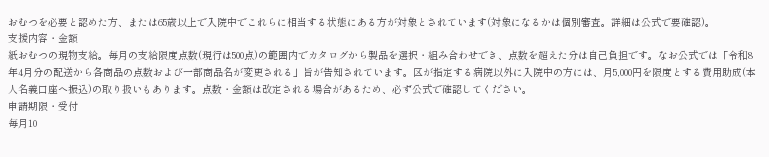おむつを必要と認めた方、または65歳以上で入院中でこれらに相当する状態にある方が対象とされています(対象になるかは個別審査。詳細は公式で要確認)。
支援内容・金額
紙おむつの現物支給。毎月の支給限度点数(現行は500点)の範囲内でカタログから製品を選択・組み合わせでき、点数を超えた分は自己負担です。なお公式では「令和8年4月分の配送から各商品の点数および一部商品名が変更される」旨が告知されています。区が指定する病院以外に入院中の方には、月5,000円を限度とする費用助成(本人名義口座へ振込)の取り扱いもあります。点数・金額は改定される場合があるため、必ず公式で確認してください。
申請期限・受付
毎月10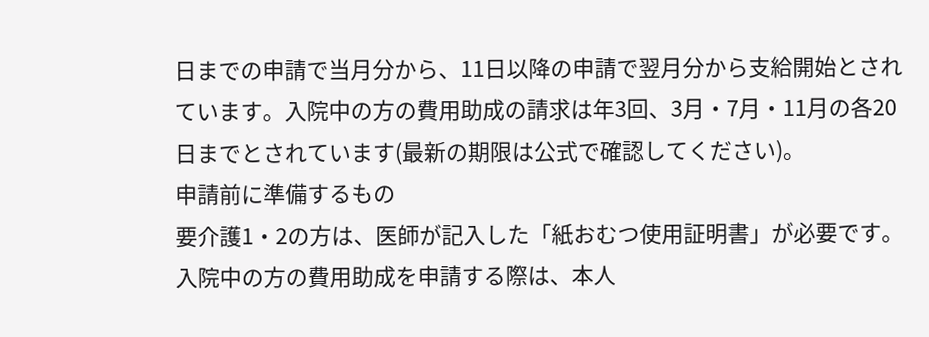日までの申請で当月分から、11日以降の申請で翌月分から支給開始とされています。入院中の方の費用助成の請求は年3回、3月・7月・11月の各20日までとされています(最新の期限は公式で確認してください)。
申請前に準備するもの
要介護1・2の方は、医師が記入した「紙おむつ使用証明書」が必要です。入院中の方の費用助成を申請する際は、本人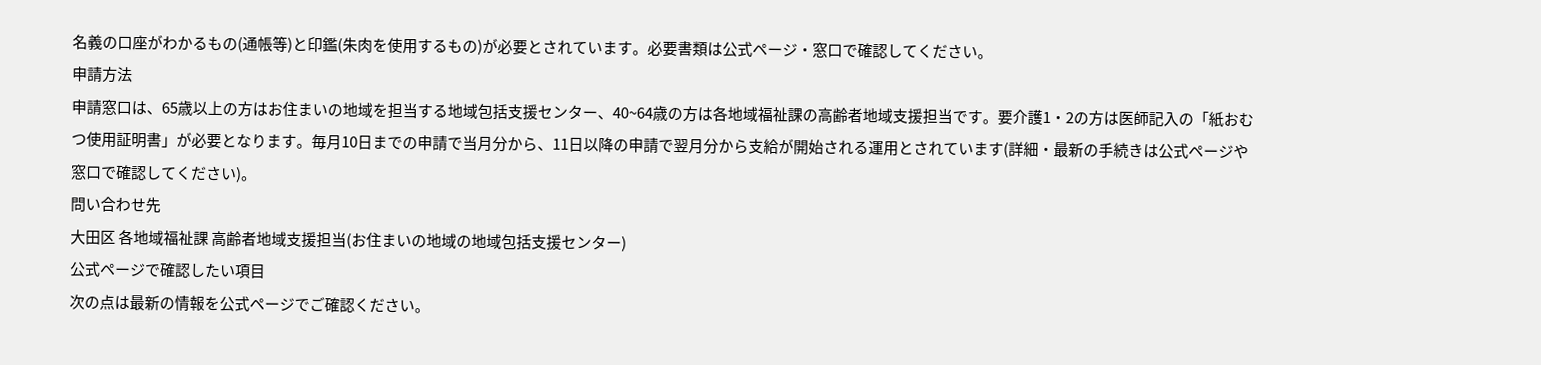名義の口座がわかるもの(通帳等)と印鑑(朱肉を使用するもの)が必要とされています。必要書類は公式ページ・窓口で確認してください。
申請方法
申請窓口は、65歳以上の方はお住まいの地域を担当する地域包括支援センター、40~64歳の方は各地域福祉課の高齢者地域支援担当です。要介護1・2の方は医師記入の「紙おむつ使用証明書」が必要となります。毎月10日までの申請で当月分から、11日以降の申請で翌月分から支給が開始される運用とされています(詳細・最新の手続きは公式ページや窓口で確認してください)。
問い合わせ先
大田区 各地域福祉課 高齢者地域支援担当(お住まいの地域の地域包括支援センター)
公式ページで確認したい項目
次の点は最新の情報を公式ページでご確認ください。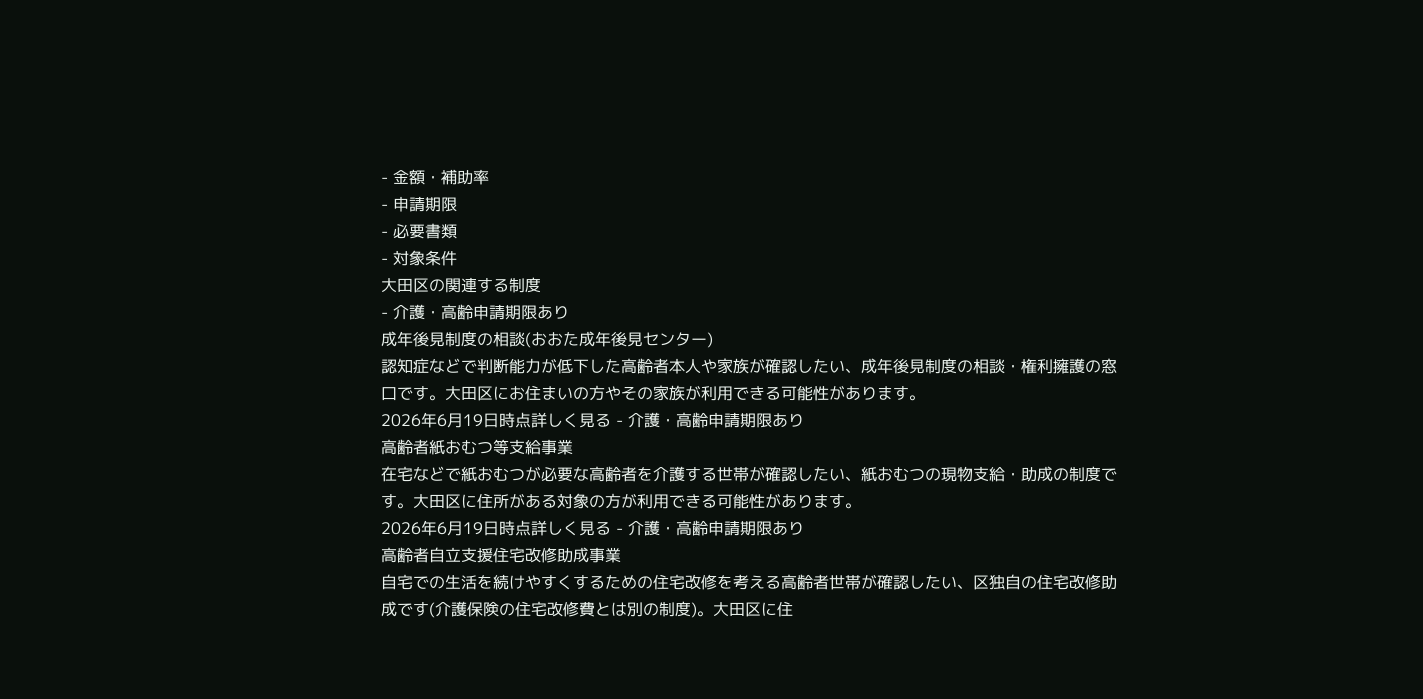- 金額・補助率
- 申請期限
- 必要書類
- 対象条件
大田区の関連する制度
- 介護・高齢申請期限あり
成年後見制度の相談(おおた成年後見センター)
認知症などで判断能力が低下した高齢者本人や家族が確認したい、成年後見制度の相談・権利擁護の窓口です。大田区にお住まいの方やその家族が利用できる可能性があります。
2026年6月19日時点詳しく見る - 介護・高齢申請期限あり
高齢者紙おむつ等支給事業
在宅などで紙おむつが必要な高齢者を介護する世帯が確認したい、紙おむつの現物支給・助成の制度です。大田区に住所がある対象の方が利用できる可能性があります。
2026年6月19日時点詳しく見る - 介護・高齢申請期限あり
高齢者自立支援住宅改修助成事業
自宅での生活を続けやすくするための住宅改修を考える高齢者世帯が確認したい、区独自の住宅改修助成です(介護保険の住宅改修費とは別の制度)。大田区に住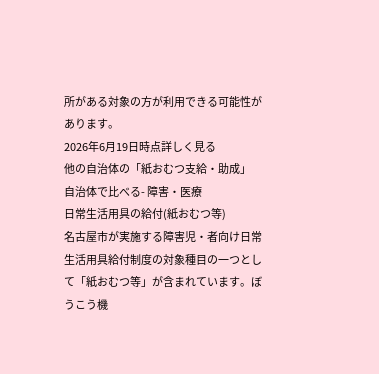所がある対象の方が利用できる可能性があります。
2026年6月19日時点詳しく見る
他の自治体の「紙おむつ支給・助成」
自治体で比べる- 障害・医療
日常生活用具の給付(紙おむつ等)
名古屋市が実施する障害児・者向け日常生活用具給付制度の対象種目の一つとして「紙おむつ等」が含まれています。ぼうこう機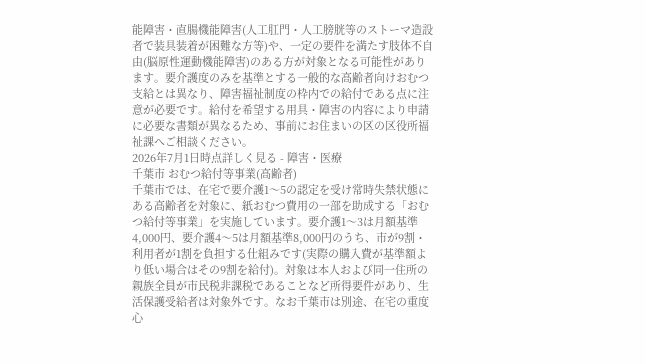能障害・直腸機能障害(人工肛門・人工膀胱等のストーマ造設者で装具装着が困難な方等)や、一定の要件を満たす肢体不自由(脳原性運動機能障害)のある方が対象となる可能性があります。要介護度のみを基準とする一般的な高齢者向けおむつ支給とは異なり、障害福祉制度の枠内での給付である点に注意が必要です。給付を希望する用具・障害の内容により申請に必要な書類が異なるため、事前にお住まいの区の区役所福祉課へご相談ください。
2026年7月1日時点詳しく見る - 障害・医療
千葉市 おむつ給付等事業(高齢者)
千葉市では、在宅で要介護1〜5の認定を受け常時失禁状態にある高齢者を対象に、紙おむつ費用の一部を助成する「おむつ給付等事業」を実施しています。要介護1〜3は月額基準4,000円、要介護4〜5は月額基準8,000円のうち、市が9割・利用者が1割を負担する仕組みです(実際の購入費が基準額より低い場合はその9割を給付)。対象は本人および同一住所の親族全員が市民税非課税であることなど所得要件があり、生活保護受給者は対象外です。なお千葉市は別途、在宅の重度心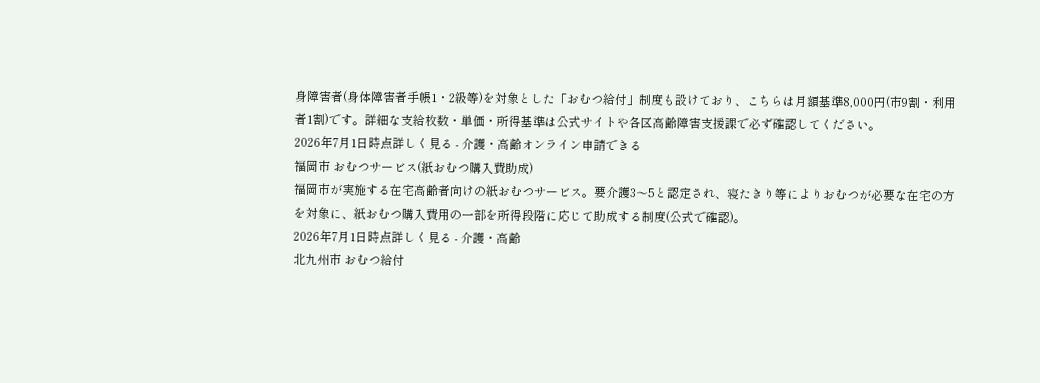身障害者(身体障害者手帳1・2級等)を対象とした「おむつ給付」制度も設けており、こちらは月額基準8,000円(市9割・利用者1割)です。詳細な支給枚数・単価・所得基準は公式サイトや各区高齢障害支援課で必ず確認してください。
2026年7月1日時点詳しく見る - 介護・高齢オンライン申請できる
福岡市 おむつサービス(紙おむつ購入費助成)
福岡市が実施する在宅高齢者向けの紙おむつサービス。要介護3〜5と認定され、寝たきり等によりおむつが必要な在宅の方を対象に、紙おむつ購入費用の一部を所得段階に応じて助成する制度(公式で確認)。
2026年7月1日時点詳しく見る - 介護・高齢
北九州市 おむつ給付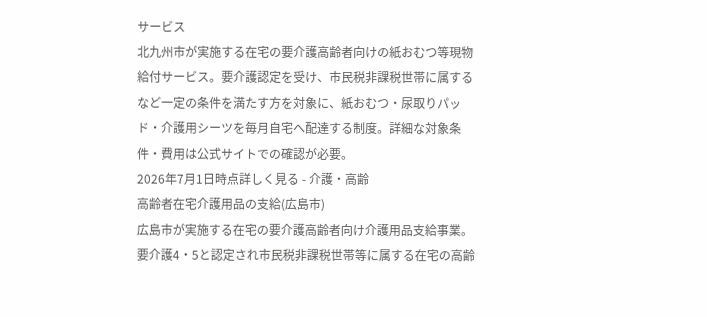サービス
北九州市が実施する在宅の要介護高齢者向けの紙おむつ等現物給付サービス。要介護認定を受け、市民税非課税世帯に属するなど一定の条件を満たす方を対象に、紙おむつ・尿取りパッド・介護用シーツを毎月自宅へ配達する制度。詳細な対象条件・費用は公式サイトでの確認が必要。
2026年7月1日時点詳しく見る - 介護・高齢
高齢者在宅介護用品の支給(広島市)
広島市が実施する在宅の要介護高齢者向け介護用品支給事業。要介護4・5と認定され市民税非課税世帯等に属する在宅の高齢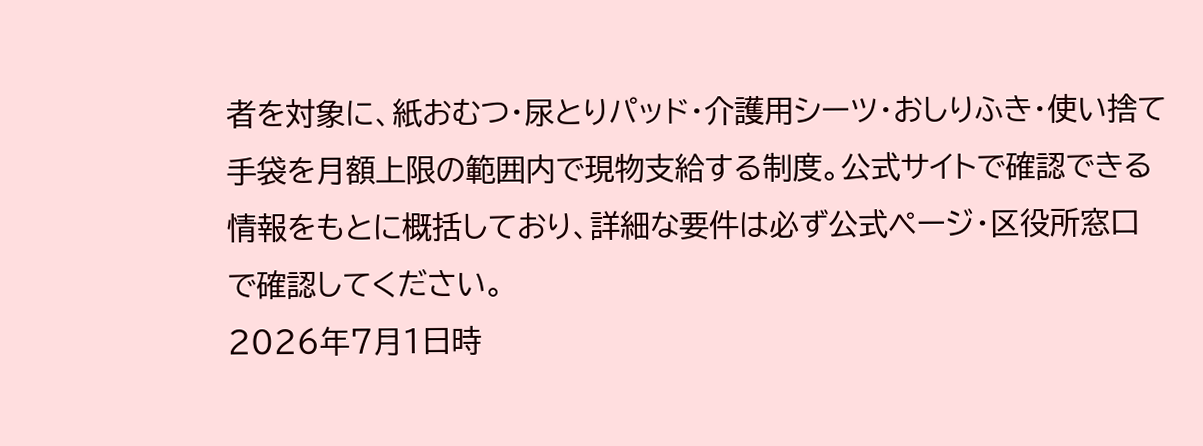者を対象に、紙おむつ・尿とりパッド・介護用シーツ・おしりふき・使い捨て手袋を月額上限の範囲内で現物支給する制度。公式サイトで確認できる情報をもとに概括しており、詳細な要件は必ず公式ページ・区役所窓口で確認してください。
2026年7月1日時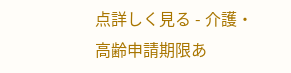点詳しく見る - 介護・高齢申請期限あ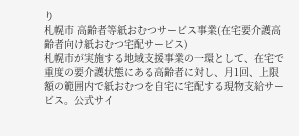り
札幌市 高齢者等紙おむつサービス事業(在宅要介護高齢者向け紙おむつ宅配サービス)
札幌市が実施する地域支援事業の一環として、在宅で重度の要介護状態にある高齢者に対し、月1回、上限額の範囲内で紙おむつを自宅に宅配する現物支給サービス。公式サイ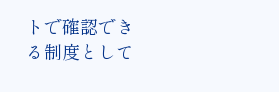トで確認できる制度として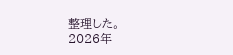整理した。
2026年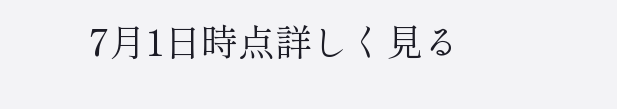7月1日時点詳しく見る